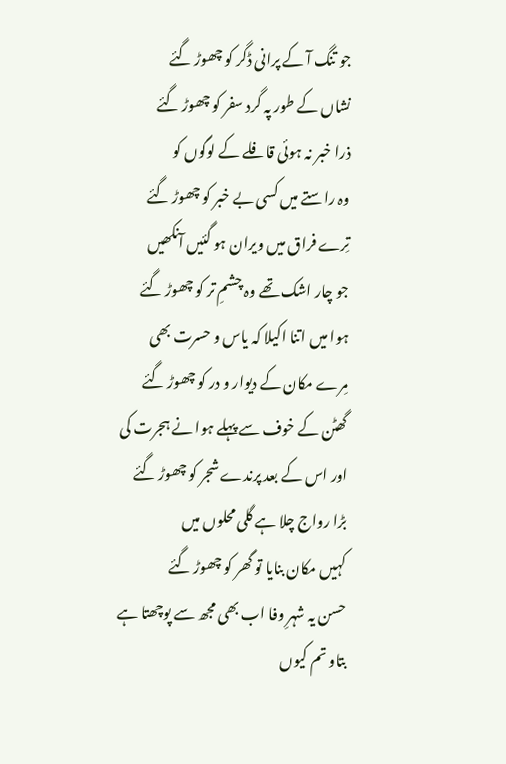جو تنگ آ کے پرانی ڈگر کو چھوڑ گئے
نشاں کے طور پہ گرد سفر کو چھوڑ گئے
ذرا خبر نہ ہوئی قافلے کے لوگوں کو
وہ راستے میں کسی بے خبر کو چھوڑ گئے
تِرے فراق میں ویران ہو گئیں آنکھیں
جو چار اشک تھے وہ چشمِ تر کو چھوڑ گئے
ہوا میں اتنا اکیلا کہ یاس و حسرت بھی
مِرے مکان کے دیوار و در کو چھوڑ گئے
گھٹن کے خوف سے پہلے ہوا نے ہجرت کی
اور اس کے بعد پرندے شجر کو چھوڑ گئے
بڑا رواج چلا ہے گلی محلوں میں
کہیں مکان بنایا تو گھر کو چھوڑ گئے
حسن یہ شہرِ وفا اب بھی مجھ سے پوچھتا ہے
بتاو تم کیوں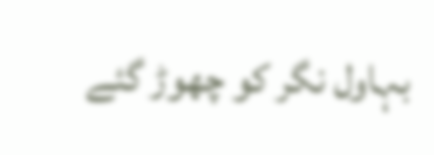بہاول نگر کو چھوڑ گئے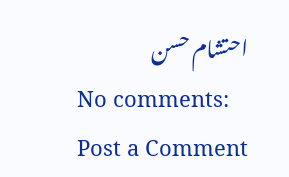احتشام حسن
No comments:
Post a Comment